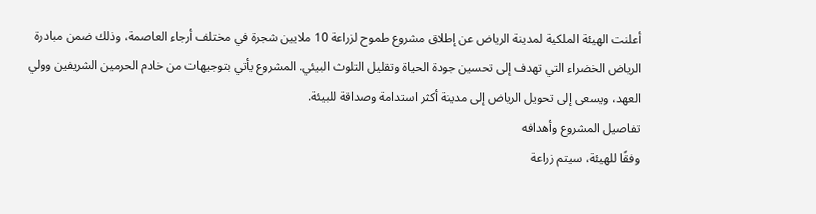أعلنت الهيئة الملكية لمدينة الرياض عن إطلاق مشروع طموح لزراعة 10 ملايين شجرة في مختلف أرجاء العاصمة، وذلك ضمن مبادرة الرياض الخضراء التي تهدف إلى تحسين جودة الحياة وتقليل التلوث البيئي. المشروع يأتي بتوجيهات من خادم الحرمين الشريفين وولي العهد، ويسعى إلى تحويل الرياض إلى مدينة أكثر استدامة وصداقة للبيئة.
تفاصيل المشروع وأهدافه
وفقًا للهيئة، سيتم زراعة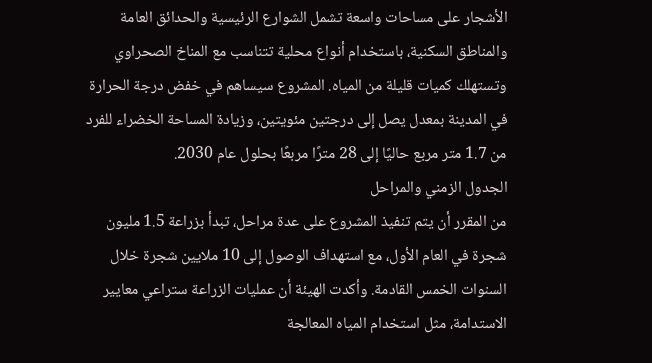الأشجار على مساحات واسعة تشمل الشوارع الرئيسية والحدائق العامة والمناطق السكنية، باستخدام أنواع محلية تتناسب مع المناخ الصحراوي وتستهلك كميات قليلة من المياه. المشروع سيساهم في خفض درجة الحرارة في المدينة بمعدل يصل إلى درجتين مئويتين، وزيادة المساحة الخضراء للفرد من 1.7 متر مربع حاليًا إلى 28 مترًا مربعًا بحلول عام 2030.
الجدول الزمني والمراحل
من المقرر أن يتم تنفيذ المشروع على عدة مراحل، تبدأ بزراعة 1.5 مليون شجرة في العام الأول، مع استهداف الوصول إلى 10 ملايين شجرة خلال السنوات الخمس القادمة. وأكدت الهيئة أن عمليات الزراعة ستراعي معايير الاستدامة، مثل استخدام المياه المعالجة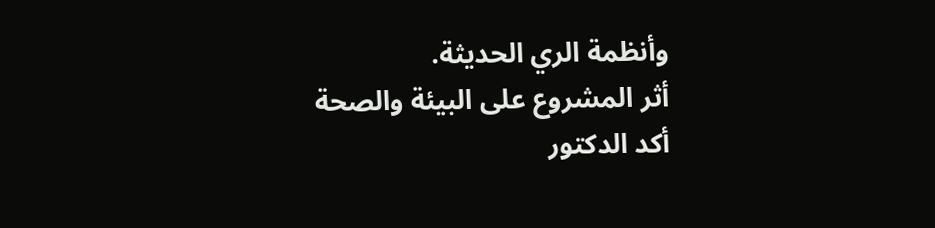وأنظمة الري الحديثة.
أثر المشروع على البيئة والصحة
أكد الدكتور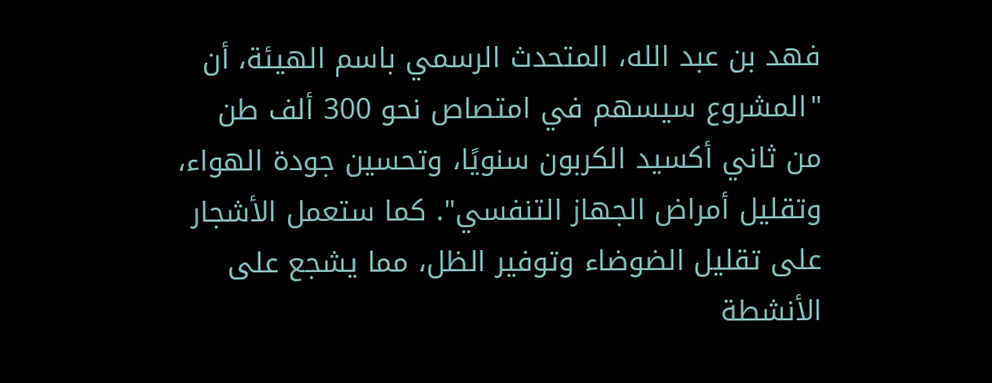فهد بن عبد الله، المتحدث الرسمي باسم الهيئة، أن "المشروع سيسهم في امتصاص نحو 300 ألف طن من ثاني أكسيد الكربون سنويًا، وتحسين جودة الهواء، وتقليل أمراض الجهاز التنفسي". كما ستعمل الأشجار على تقليل الضوضاء وتوفير الظل، مما يشجع على الأنشطة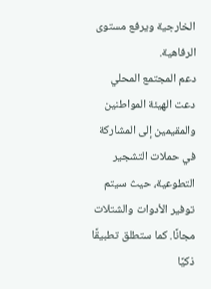الخارجية ويرفع مستوى الرفاهية.
دعم المجتمع المحلي
دعت الهيئة المواطنين والمقيمين إلى المشاركة في حملات التشجير التطوعية، حيث سيتم توفير الأدوات والشتلات مجانًا. كما ستطلق تطبيقًا ذكيًا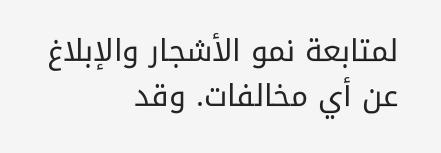لمتابعة نمو الأشجار والإبلاغ عن أي مخالفات. وقد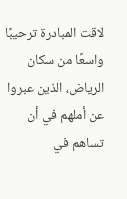لاقت المبادرة ترحيبًا واسعًا من سكان الرياض، الذين عبروا عن أملهم في أن تساهم في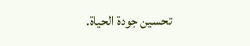تحسين جودة الحياة.